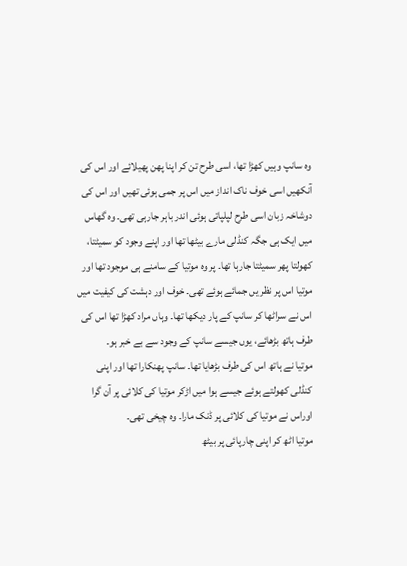وہ سانپ وہیں کھڑا تھا، اسی طرح تن کر اپنا پھن پھیلائے اور اس کی آنکھیں اسی خوف ناک انداز میں اس پر جمی ہوئی تھیں اور اس کی دوشاخہ زبان اسی طرح لپلپاتی ہوئی اندر باہر جارہی تھی۔ وہ گھاس میں ایک ہی جگہ کنڈلی مارے بیٹھا تھا اور اپنے وجود کو سمیٹتا، کھولتا پھر سمیٹتا جارہا تھا۔ پر وہ موتیا کے سامنے ہی موجود تھا اور موتیا اس پر نظر یں جمائے ہوئے تھی۔ خوف اور دہشت کی کیفیت میں اس نے سراٹھا کر سانپ کے پار دیکھا تھا۔ وہاں مراد کھڑا تھا اس کی طرف ہاتھ بڑھائے، یوں جیسے سانپ کے وجود سے بے خبر ہو۔
موتیا نے ہاتھ اس کی طرف بڑھایا تھا۔ سانپ پھنکارا تھا اور اپنی کنڈلی کھولتے ہوئے جیسے ہوا میں اڑکر موتیا کی کلائی پر آن گرا اوراس نے موتیا کی کلائی پر ڈنک مارا۔ وہ چیخی تھی۔
موتیا اٹھ کر اپنی چارپائی پر بیٹھ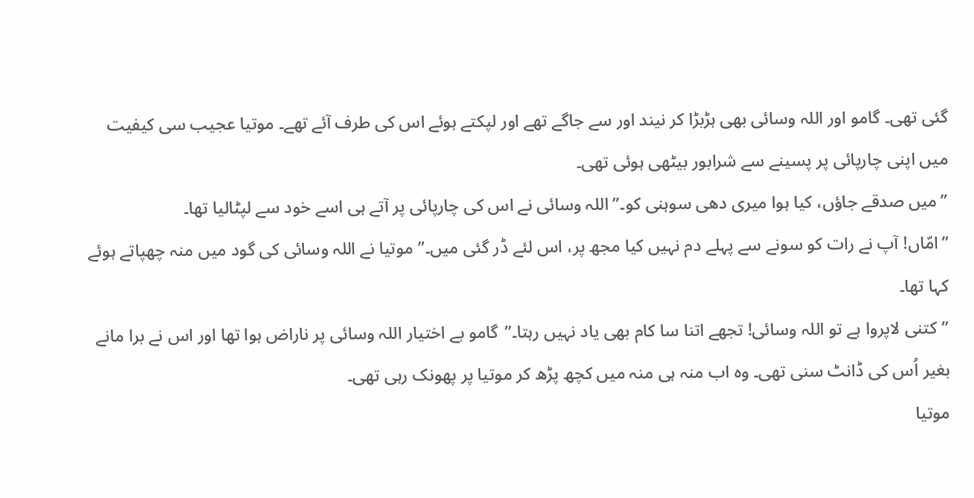گئی تھی۔ گامو اور اللہ وسائی بھی ہڑبڑا کر نیند اور سے جاگے تھے اور لپکتے ہوئے اس کی طرف آئے تھے۔ موتیا عجیب سی کیفیت میں اپنی چارپائی پر پسینے سے شرابور بیٹھی ہوئی تھی۔
”میں صدقے جاؤں، کیا ہوا میری دھی سوہنی کو۔” اللہ وسائی نے اس کی چارپائی پر آتے ہی اسے خود سے لپٹالیا تھا۔
”امّاں! آپ نے رات کو سونے سے پہلے دم نہیں کیا مجھ پر، اس لئے ڈر گئی میں۔” موتیا نے اللہ وسائی کی گود میں منہ چھپاتے ہوئے کہا تھا۔
”کتنی لاپروا ہے تو اللہ وسائی! تجھے اتنا سا کام بھی یاد نہیں رہتا۔”گامو بے اختیار اللہ وسائی پر ناراض ہوا تھا اور اس نے برا مانے بغیر اُس کی ڈانٹ سنی تھی۔ وہ اب منہ ہی منہ میں کچھ پڑھ کر موتیا پر پھونک رہی تھی۔
موتیا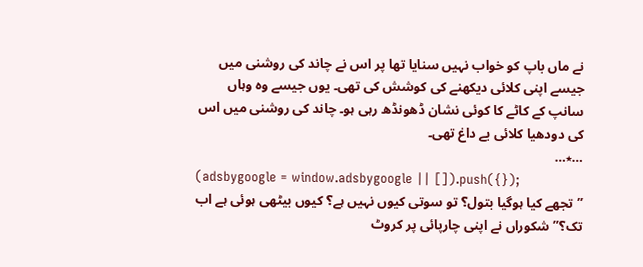نے ماں باپ کو خواب نہیں سنایا تھا پر اس نے چاند کی روشنی میں جیسے اپنی کلائی دیکھنے کی کوشش کی تھی۔ یوں جیسے وہ وہاں سانپ کے کاٹے کا کوئی نشان ڈھونڈھ رہی ہو۔ چاند کی روشنی میں اس کی دودھیا کلائی بے داغ تھی۔
…٭…
(adsbygoogle = window.adsbygoogle || []).push({});
”تجھے کیا ہوگیا بتول؟ تو سوتی کیوں نہیں ہے؟ کیوں بیٹھی ہوئی ہے اب تک؟” شکوراں نے اپنی چارپائی پر کروٹ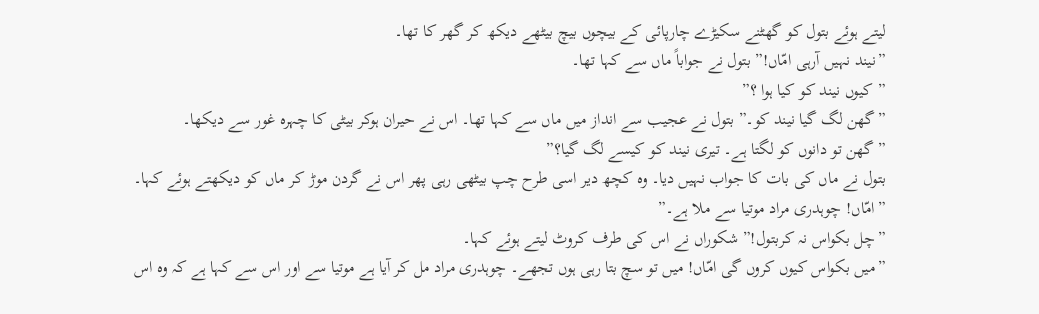لیتے ہوئے بتول کو گھٹنے سکیڑے چارپائی کے بیچوں بیچ بیٹھے دیکھ کر گھر کا تھا۔
”نیند نہیں آرہی امّاں!” بتول نے جواباً ماں سے کہا تھا۔
”کیوں نیند کو کیا ہوا ؟”
”گھن لگ گیا نیند کو۔” بتول نے عجیب سے انداز میں ماں سے کہا تھا۔ اس نے حیران ہوکر بیٹی کا چہرہ غور سے دیکھا۔
”گھن تو دانوں کو لگتا ہے۔ تیری نیند کو کیسے لگ گیا؟”
بتول نے ماں کی بات کا جواب نہیں دیا۔ وہ کچھ دیر اسی طرح چپ بیٹھی رہی پھر اس نے گردن موڑ کر ماں کو دیکھتے ہوئے کہا۔
”امّاں! چوہدری مراد موتیا سے ملا ہے۔”
”چل بکواس نہ کربتول!” شکوراں نے اس کی طرف کروٹ لیتے ہوئے کہا۔
”میں بکواس کیوں کروں گی امّاں! میں تو سچ بتا رہی ہوں تجھے۔ چوہدری مراد مل کر آیا ہے موتیا سے اور اس سے کہا ہے کہ وہ اس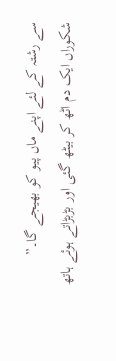سے رشتہ کے لئے اپنے ماں پیو کو بھیجے گا۔”
شکوراں ایک دم اٹھ کر بیٹھ گئی اور بڑبڑاتے ہوئے ہاتھ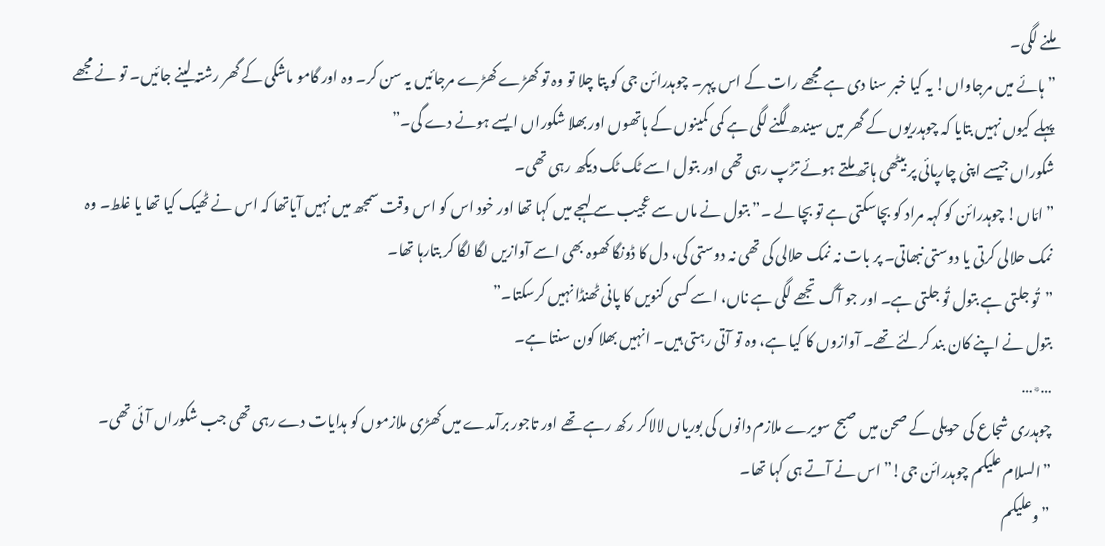ملنے لگی۔
”ہائے میں مرجاواں! یہ کیا خبر سنا دی ہے مجھے رات کے اس پہر۔ چوہدرائن جی کو پتا چلا تو وہ تو کھڑے کھڑے مرجائیں یہ سن کر۔ وہ اور گامو ماشکی کے گھر رشتہ لینے جائیں۔ تو نے مجھے پہلے کیوں نہیں بتایا کہ چوہدریوں کے گھر میں سیندھ لگنے لگی ہے کمی کمینوں کے ہاتھوں اور بھلا شکوراں ایسے ہونے دے گی۔”
شکوراں جیسے اپنی چارپائی پر بیٹھی ہاتھ ملتے ہوئے تڑپ رہی تھی اور بتول اسے ٹک ٹک دیکھ رہی تھی۔
”امّاں! چوہدرائن کو کہہ مراد کو بچاسکتی ہے تو بچا لے ۔” بتول نے ماں سے عجیب سے لہجے میں کہا تھا اور خود اس کو اس وقت سمجھ میں نہیں آیاتھا کہ اس نے ٹھیک کیا تھا یا غلط۔ وہ نمک حلالی کرتی یا دوستی نبھاتی۔ پر بات نہ نمک حلالی کی تھی نہ دوستی کی، دل کا ڈونگا کھوہ بھی اسے آوازیں لگا لگا کر بتارہا تھا۔
”تُو جلتی ہے بتول تُو جلتی ہے۔ اور جو آگ تجھے لگی ہے ناں، اسے کسی کنویں کا پانی ٹھنڈا نہیں کرسکتا۔”
بتول نے اپنے کان بند کرلئے تھے۔ آوازوں کا کیا ہے، وہ تو آتی رہتی ہیں۔ انہیں بھلا کون سنتا ہے۔
…٭…
چوہدری شجاع کی حویلی کے صحن میں صبح سویرے ملازم دانوں کی بوریاں لالاکر رکھ رہے تھے اور تاجور برآمدے میں کھڑی ملازموں کو ہدایات دے رہی تھی جب شکوراں آئی تھی۔
”السلام علیکم چوہدرائن جی!” اس نے آتے ہی کہا تھا۔
”وعلیکم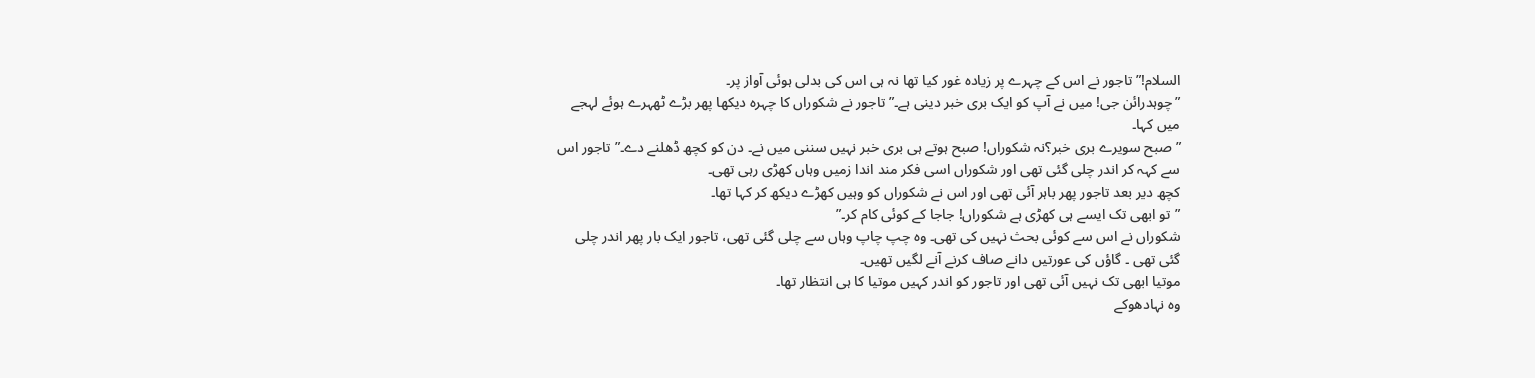السلام!” تاجور نے اس کے چہرے پر زیادہ غور کیا تھا نہ ہی اس کی بدلی ہوئی آواز پر۔
”چوہدرائن جی! میں نے آپ کو ایک بری خبر دینی ہے۔” تاجور نے شکوراں کا چہرہ دیکھا پھر بڑے ٹھہرے ہوئے لہجے میں کہا۔
”صبح سویرے بری خبر؟نہ شکوراں! صبح ہوتے ہی بری خبر نہیں سننی میں نے۔ دن کو کچھ ڈھلنے دے۔” تاجور اس سے کہہ کر اندر چلی گئی تھی اور شکوراں اسی فکر مند اندا زمیں وہاں کھڑی رہی تھی۔
کچھ دیر بعد تاجور پھر باہر آئی تھی اور اس نے شکوراں کو وہیں کھڑے دیکھ کر کہا تھا۔
”تو ابھی تک ایسے ہی کھڑی ہے شکوراں! جاجا کے کوئی کام کر۔”
شکوراں نے اس سے کوئی بحث نہیں کی تھی۔ وہ چپ چاپ وہاں سے چلی گئی تھی، تاجور ایک بار پھر اندر چلی گئی تھی ۔ گاؤں کی عورتیں دانے صاف کرنے آنے لگیں تھیں۔
موتیا ابھی تک نہیں آئی تھی اور تاجور کو اندر کہیں موتیا کا ہی انتظار تھا۔
وہ نہادھوکے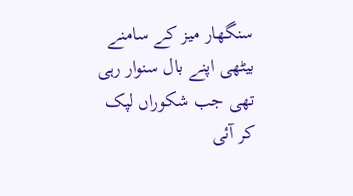سنگھار میز کے سامنے بیٹھی اپنے بال سنوار رہی تھی جب شکوراں لپک کر آئی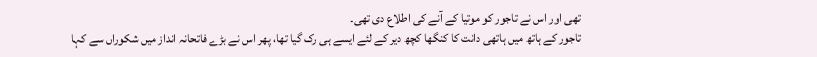تھی اور اس نے تاجور کو موتیا کے آنے کی اطلاع دی تھی۔
تاجور کے ہاتھ میں ہاتھی دانت کا کنگھا کچھ دیر کے لئے ایسے ہی رک گیا تھا، پھر اس نے بڑے فاتحانہ انداز میں شکوراں سے کہا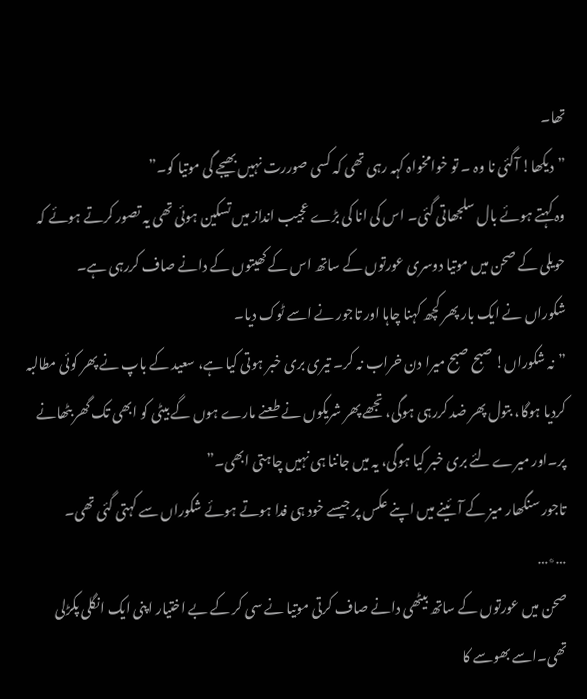تھا۔
”دیکھا! آگئی نا وہ ۔ تو خوامخواہ کہہ رہی تھی کہ کسی صوررت نہیں بھیجے گی موتیا کو۔”
وہ کہتے ہوئے بال سلجھاتی گئی۔ اس کی انا کی بڑے عجیب انداز میں تسکین ہوئی تھی یہ تصور کرتے ہوئے کہ حویلی کے صحن میں موتیا دوسری عورتوں کے ساتھ اس کے کھیتوں کے دانے صاف کررہی ہے۔
شکوراں نے ایک بار پھر کچھ کہنا چاہا اور تاجور نے اسے ٹوک دیا۔
”نہ شکوراں! صبح صبح میرا دن خراب نہ کر۔ تیری بری خبر ہوتی کیا ہے، سعید کے باپ نے پھر کوئی مطالبہ کردیا ہوگا، بتول پھر ضد کررہی ہوگی، تجھے پھر شریکوں نے طعنے مارے ہوں گے بیٹی کو ابھی تک گھر بٹھانے پر۔اور میرے لئے بری خبر کیا ہوگی، یہ میں جاننا ہی نہیں چاہتی ابھی۔”
تاجور سنگھار میز کے آئینے میں اپنے عکس پر جیسے خود ہی فدا ہوتے ہوئے شکوراں سے کہتی گئی تھی۔
…٭…
صحن میں عورتوں کے ساتھ بیٹھی دانے صاف کرتی موتیا نے سی کر کے بے اختیار اپنی ایک انگلی پکڑلی تھی۔اسے بھوسے کا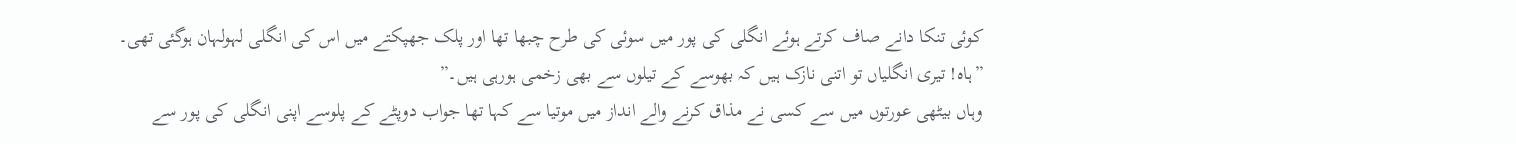کوئی تنکا دانے صاف کرتے ہوئے انگلی کی پور میں سوئی کی طرح چبھا تھا اور پلک جھپکتے میں اس کی انگلی لہولہان ہوگئی تھی۔
”ہاہ! تیری انگلیاں تو اتنی نازک ہیں کہ بھوسے کے تیلوں سے بھی زخمی ہورہی ہیں۔”
وہاں بیٹھی عورتوں میں سے کسی نے مذاق کرنے والے انداز میں موتیا سے کہا تھا جواب دوپٹے کے پلوسے اپنی انگلی کی پور سے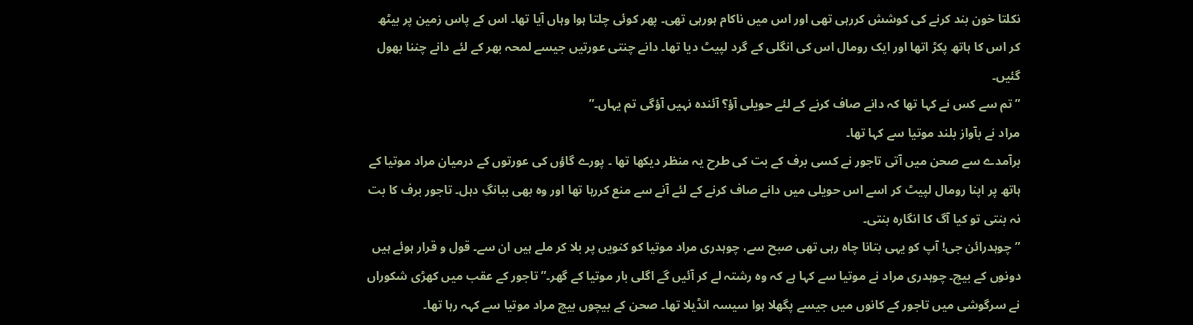نکلتا خون بند کرنے کی کوشش کررہی تھی اور اس میں ناکام ہورہی تھی۔ پھر کوئی چلتا ہوا وہاں آیا تھا۔ اس کے پاس زمین پر بیٹھ کر اس کا ہاتھ پکڑ اتھا اور ایک رومال اس کی انگلی کے گرد لپیٹ دیا تھا۔ دانے چنتی عورتیں جیسے لمحہ بھر کے لئے دانے چننا بھول گئیں۔
”تم سے کس نے کہا تھا کہ دانے صاف کرنے کے لئے حویلی آؤ؟ آئندہ نہیں آؤگی تم یہاں۔”
مراد نے بآواز بلند موتیا سے کہا تھا۔
برآمدے سے صحن میں آتی تاجور نے کسی برف کے بت کی طرح یہ منظر دیکھا تھا ۔ پورے گاؤں کی عورتوں کے درمیان مراد موتیا کے ہاتھ پر اپنا رومال لپیٹ کر اسے اس حویلی میں دانے صاف کرنے کے لئے آنے سے منع کررہا تھا اور وہ بھی ببانگِ دہل۔ تاجور برف کا بت نہ بنتی تو کیا آگ کا انگارہ بنتی۔
”چوہدرائن جی! آپ کو یہی بتانا چاہ رہی تھی صبح سے، چوہدری مراد موتیا کو کنویں پر بلا کر ملے ہیں ان سے۔ قول و قرار ہوئے ہیں دونوں کے بیچ۔ چوہدری مراد نے موتیا سے کہا ہے کہ وہ رشتہ لے کر آئیں گے اگلی بار موتیا کے گھر۔” تاجور کے عقب میں کھڑی شکوراں نے سرگوشی میں تاجور کے کانوں میں جیسے پگھلا ہوا سیسہ انڈیلا تھا۔ صحن کے بیچوں بیچ مراد موتیا سے کہہ رہا تھا۔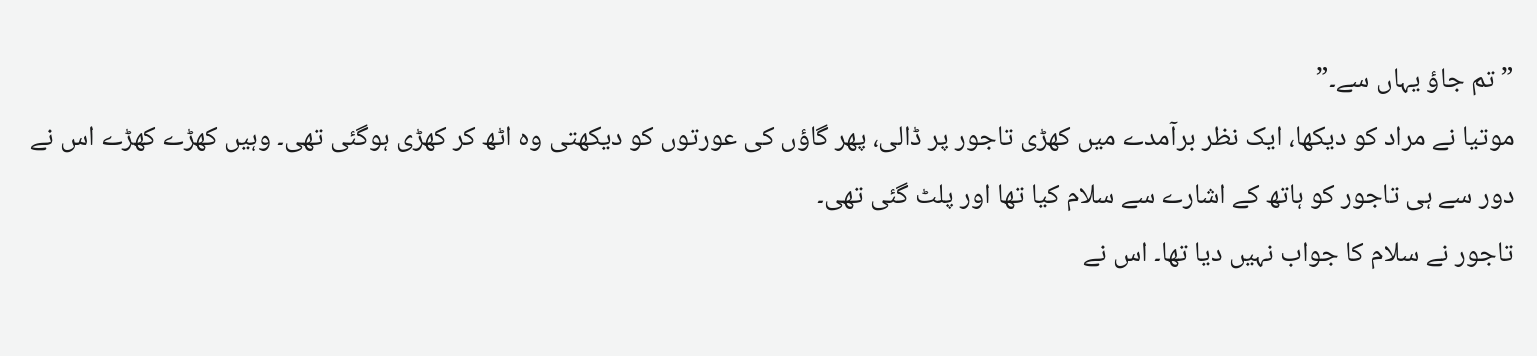”تم جاؤ یہاں سے۔”
موتیا نے مراد کو دیکھا، ایک نظر برآمدے میں کھڑی تاجور پر ڈالی، پھر گاؤں کی عورتوں کو دیکھتی وہ اٹھ کر کھڑی ہوگئی تھی۔ وہیں کھڑے کھڑے اس نے دور سے ہی تاجور کو ہاتھ کے اشارے سے سلام کیا تھا اور پلٹ گئی تھی۔
تاجور نے سلام کا جواب نہیں دیا تھا۔ اس نے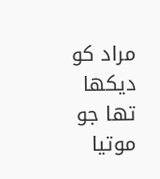مراد کو دیکھا تھا جو موتیا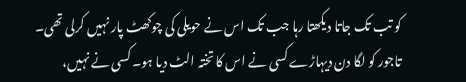کو تب تک جاتا دیکھتا رہا جب تک اس نے حویلی کی چوکھٹ پار نہیں کرلی تھی۔
تاجور کو لگا دن دیہاڑے کسی نے اس کا تختہ الٹ دیا ہو۔ کسی نے نہیں،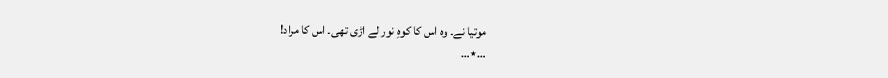موتیا نے۔ وہ اس کا کوہِ نور لے اڑی تھی۔ اس کا مراد!
…٭…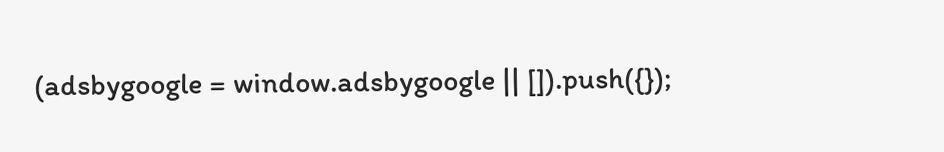(adsbygoogle = window.adsbygoogle || []).push({});